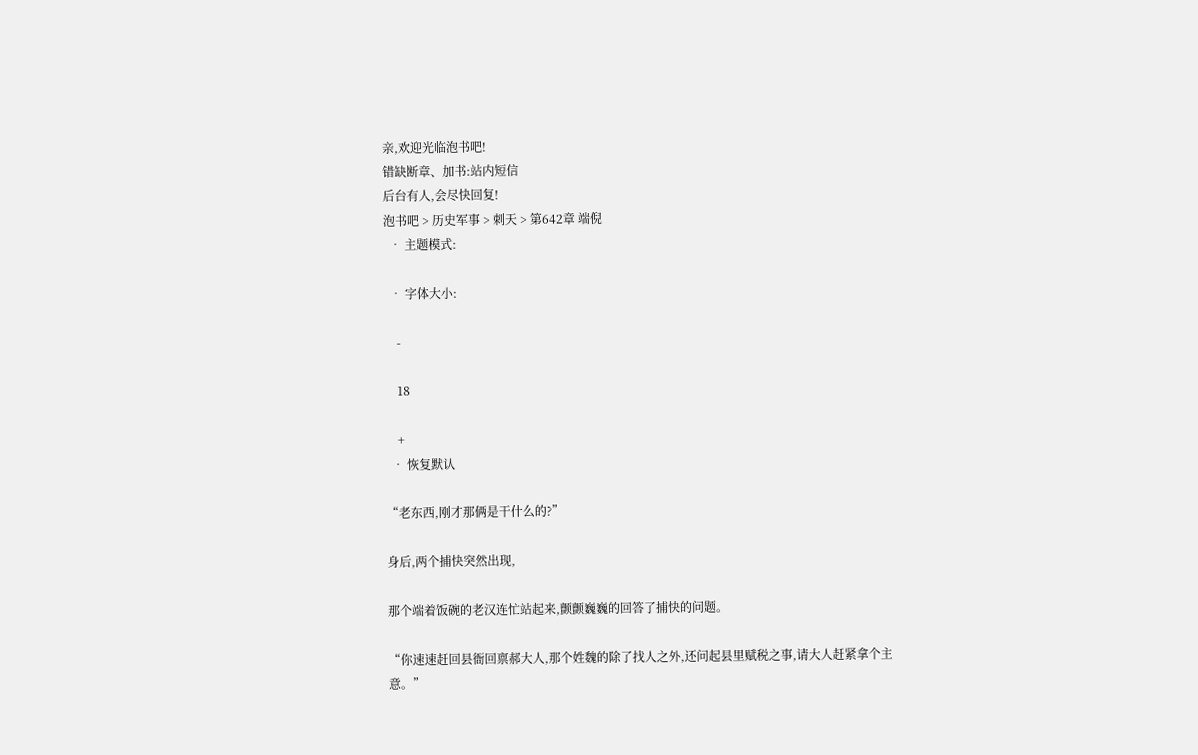亲,欢迎光临泡书吧!
错缺断章、加书:站内短信
后台有人,会尽快回复!
泡书吧 > 历史军事 > 刺天 > 第642章 端倪
  • 主题模式:

  • 字体大小:

    -

    18

    +
  • 恢复默认

“老东西,刚才那俩是干什么的?”

身后,两个捕快突然出现,

那个端着饭碗的老汉连忙站起来,颤颤巍巍的回答了捕快的问题。

“你速速赶回县衙回禀郝大人,那个姓魏的除了找人之外,还问起县里赋税之事,请大人赶紧拿个主意。”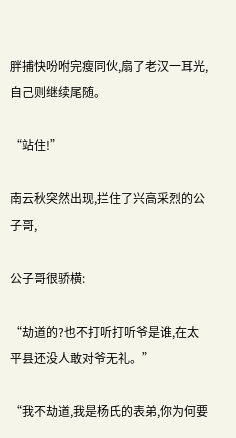胖捕快吩咐完瘦同伙,扇了老汉一耳光,自己则继续尾随。

“站住!”

南云秋突然出现,拦住了兴高采烈的公子哥,

公子哥很骄横:

“劫道的?也不打听打听爷是谁,在太平县还没人敢对爷无礼。”

“我不劫道,我是杨氏的表弟,你为何要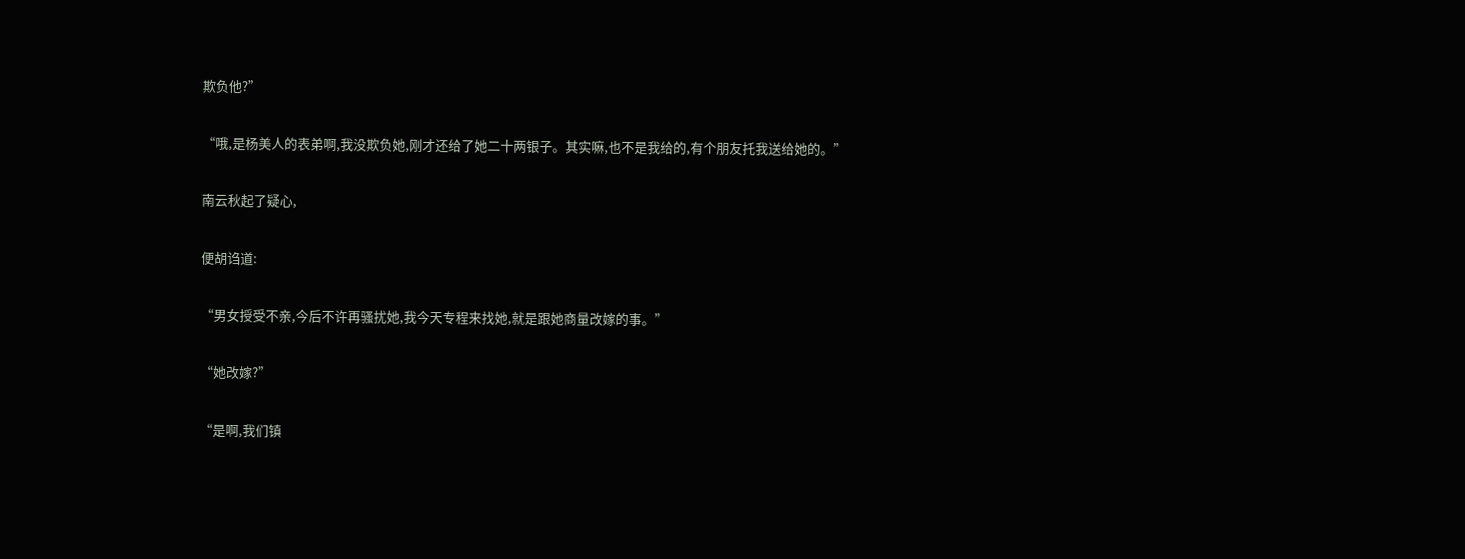欺负他?”

“哦,是杨美人的表弟啊,我没欺负她,刚才还给了她二十两银子。其实嘛,也不是我给的,有个朋友托我送给她的。”

南云秋起了疑心,

便胡诌道:

“男女授受不亲,今后不许再骚扰她,我今天专程来找她,就是跟她商量改嫁的事。”

“她改嫁?”

“是啊,我们镇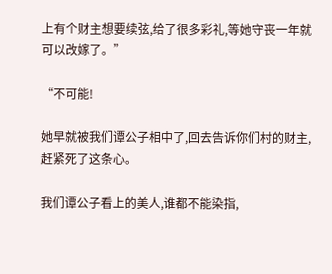上有个财主想要续弦,给了很多彩礼,等她守丧一年就可以改嫁了。”

“不可能!

她早就被我们谭公子相中了,回去告诉你们村的财主,赶紧死了这条心。

我们谭公子看上的美人,谁都不能染指,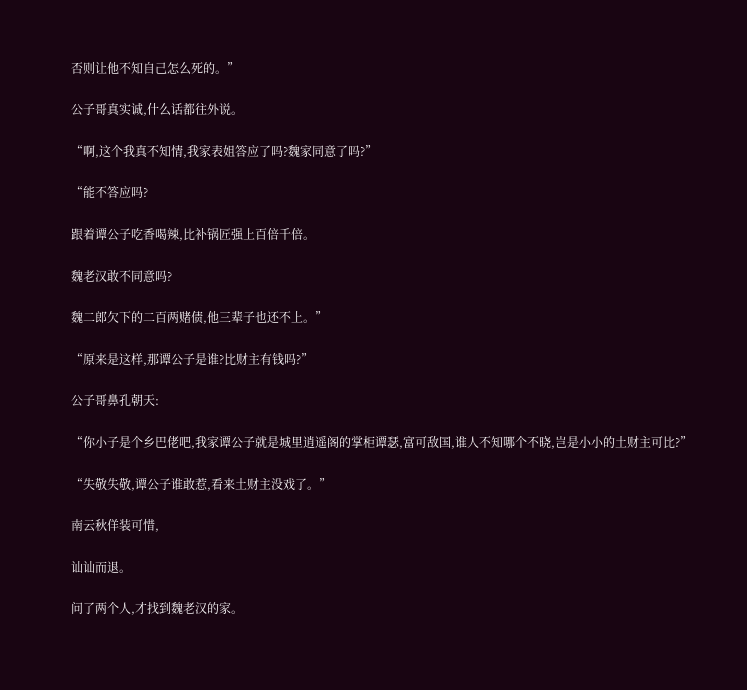否则让他不知自己怎么死的。”

公子哥真实诚,什么话都往外说。

“啊,这个我真不知情,我家表姐答应了吗?魏家同意了吗?”

“能不答应吗?

跟着谭公子吃香喝辣,比补锅匠强上百倍千倍。

魏老汉敢不同意吗?

魏二郎欠下的二百两赌债,他三辈子也还不上。”

“原来是这样,那谭公子是谁?比财主有钱吗?”

公子哥鼻孔朝天:

“你小子是个乡巴佬吧,我家谭公子就是城里逍遥阁的掌柜谭瑟,富可敌国,谁人不知哪个不晓,岂是小小的土财主可比?”

“失敬失敬,谭公子谁敢惹,看来土财主没戏了。”

南云秋佯装可惜,

讪讪而退。

问了两个人,才找到魏老汉的家。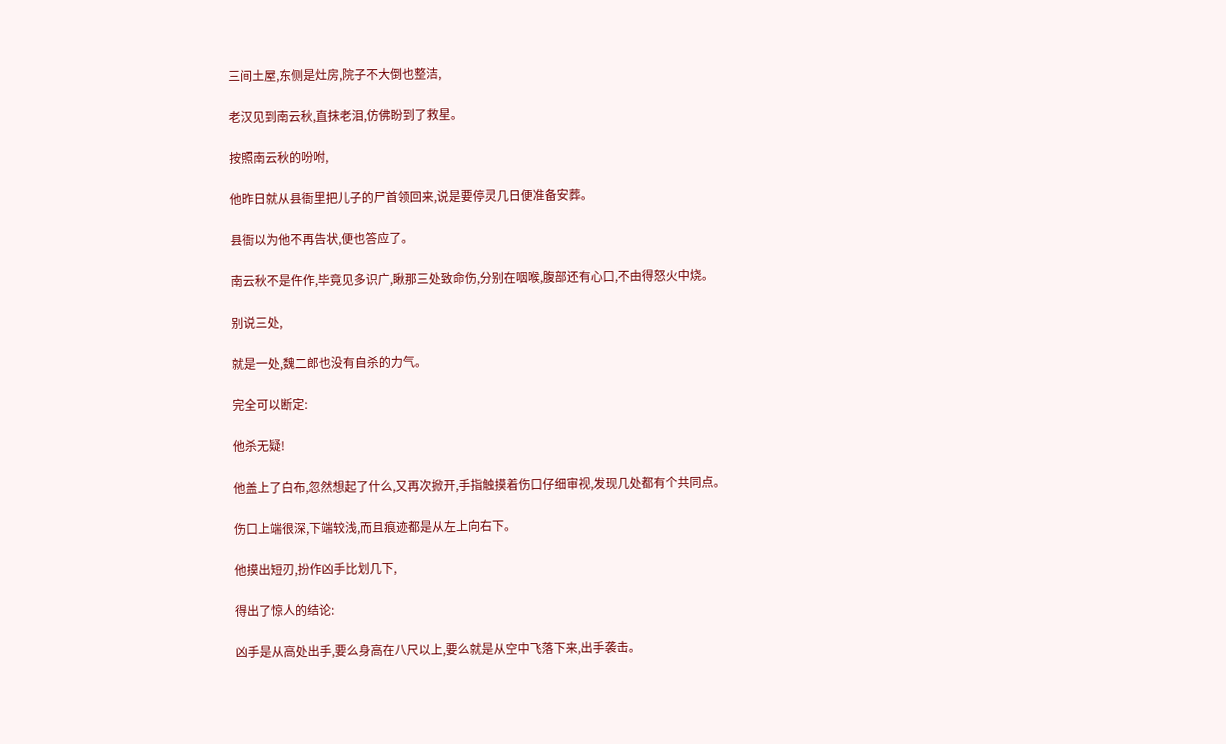三间土屋,东侧是灶房,院子不大倒也整洁,

老汉见到南云秋,直抹老泪,仿佛盼到了救星。

按照南云秋的吩咐,

他昨日就从县衙里把儿子的尸首领回来,说是要停灵几日便准备安葬。

县衙以为他不再告状,便也答应了。

南云秋不是仵作,毕竟见多识广,瞅那三处致命伤,分别在咽喉,腹部还有心口,不由得怒火中烧。

别说三处,

就是一处,魏二郎也没有自杀的力气。

完全可以断定:

他杀无疑!

他盖上了白布,忽然想起了什么,又再次掀开,手指触摸着伤口仔细审视,发现几处都有个共同点。

伤口上端很深,下端较浅,而且痕迹都是从左上向右下。

他摸出短刃,扮作凶手比划几下,

得出了惊人的结论:

凶手是从高处出手,要么身高在八尺以上,要么就是从空中飞落下来,出手袭击。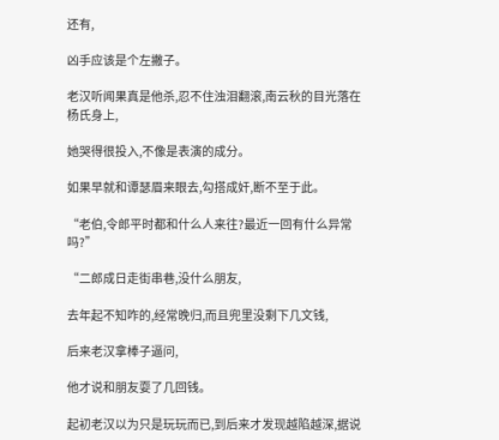还有,

凶手应该是个左撇子。

老汉听闻果真是他杀,忍不住浊泪翻滚,南云秋的目光落在杨氏身上,

她哭得很投入,不像是表演的成分。

如果早就和谭瑟眉来眼去,勾搭成奸,断不至于此。

“老伯,令郎平时都和什么人来往?最近一回有什么异常吗?”

“二郎成日走街串巷,没什么朋友,

去年起不知咋的,经常晚归,而且兜里没剩下几文钱,

后来老汉拿棒子逼问,

他才说和朋友耍了几回钱。

起初老汉以为只是玩玩而已,到后来才发现越陷越深,据说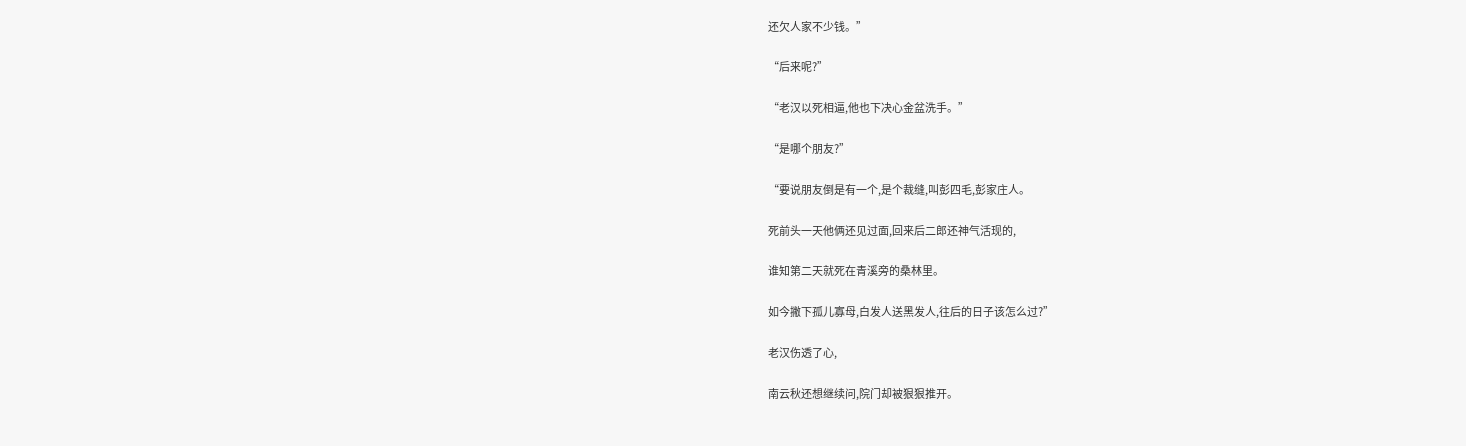还欠人家不少钱。”

“后来呢?”

“老汉以死相逼,他也下决心金盆洗手。”

“是哪个朋友?”

“要说朋友倒是有一个,是个裁缝,叫彭四毛,彭家庄人。

死前头一天他俩还见过面,回来后二郎还神气活现的,

谁知第二天就死在青溪旁的桑林里。

如今撇下孤儿寡母,白发人送黑发人,往后的日子该怎么过?”

老汉伤透了心,

南云秋还想继续问,院门却被狠狠推开。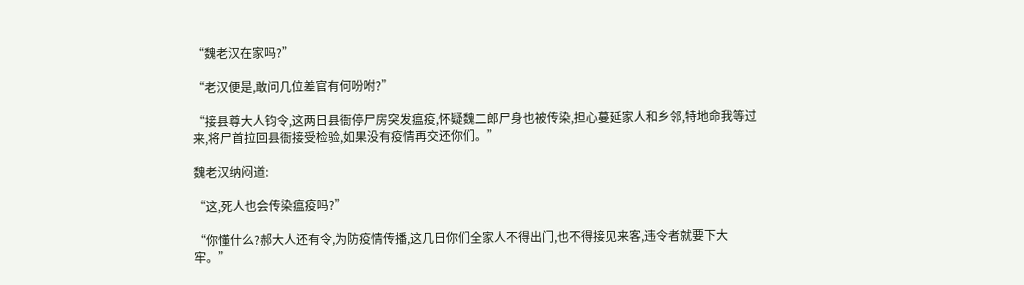“魏老汉在家吗?”

“老汉便是,敢问几位差官有何吩咐?”

“接县尊大人钧令,这两日县衙停尸房突发瘟疫,怀疑魏二郎尸身也被传染,担心蔓延家人和乡邻,特地命我等过来,将尸首拉回县衙接受检验,如果没有疫情再交还你们。”

魏老汉纳闷道:

“这,死人也会传染瘟疫吗?”

“你懂什么?郝大人还有令,为防疫情传播,这几日你们全家人不得出门,也不得接见来客,违令者就要下大牢。”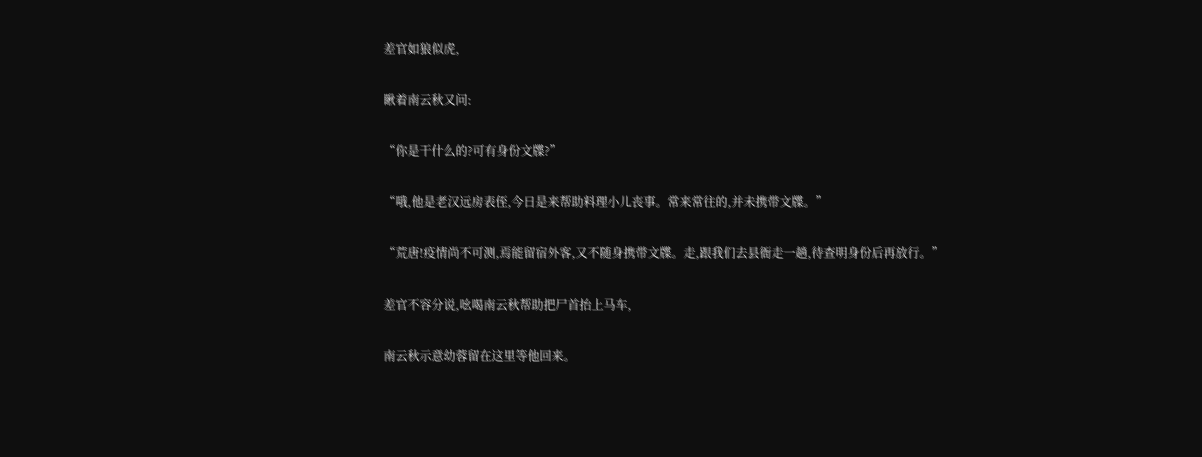差官如狼似虎,

瞅着南云秋又问:

“你是干什么的?可有身份文牒?”

“哦,他是老汉远房表侄,今日是来帮助料理小儿丧事。常来常往的,并未携带文牒。”

“荒唐!疫情尚不可测,焉能留宿外客,又不随身携带文牒。走,跟我们去县衙走一趟,待查明身份后再放行。”

差官不容分说,吆喝南云秋帮助把尸首抬上马车,

南云秋示意幼蓉留在这里等他回来。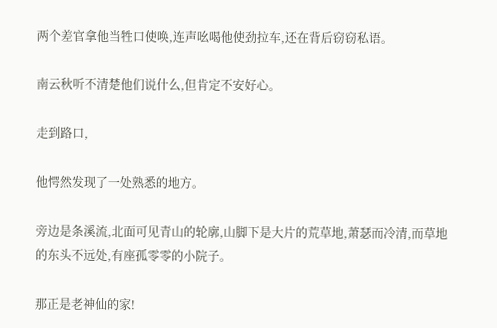两个差官拿他当牲口使唤,连声吆喝他使劲拉车,还在背后窃窃私语。

南云秋听不清楚他们说什么,但肯定不安好心。

走到路口,

他愕然发现了一处熟悉的地方。

旁边是条溪流,北面可见青山的轮廓,山脚下是大片的荒草地,萧瑟而冷清,而草地的东头不远处,有座孤零零的小院子。

那正是老神仙的家!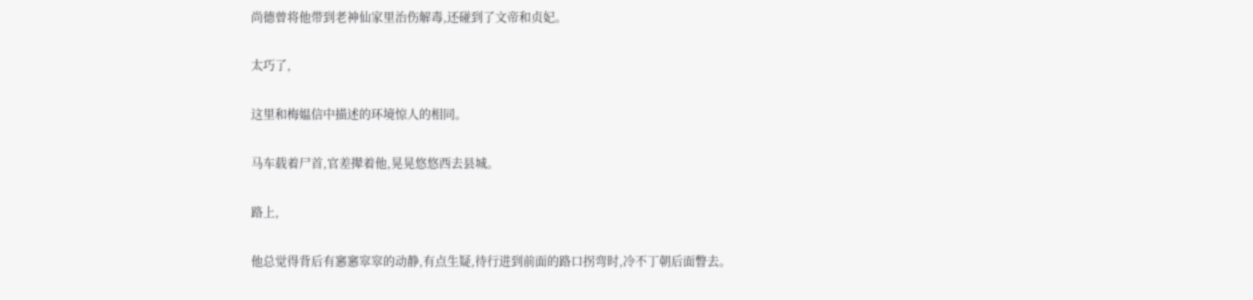尚德曾将他带到老神仙家里治伤解毒,还碰到了文帝和贞妃。

太巧了,

这里和梅媪信中描述的环境惊人的相同。

马车载着尸首,官差撵着他,晃晃悠悠西去县城。

路上,

他总觉得背后有窸窸窣窣的动静,有点生疑,待行进到前面的路口拐弯时,冷不丁朝后面瞥去。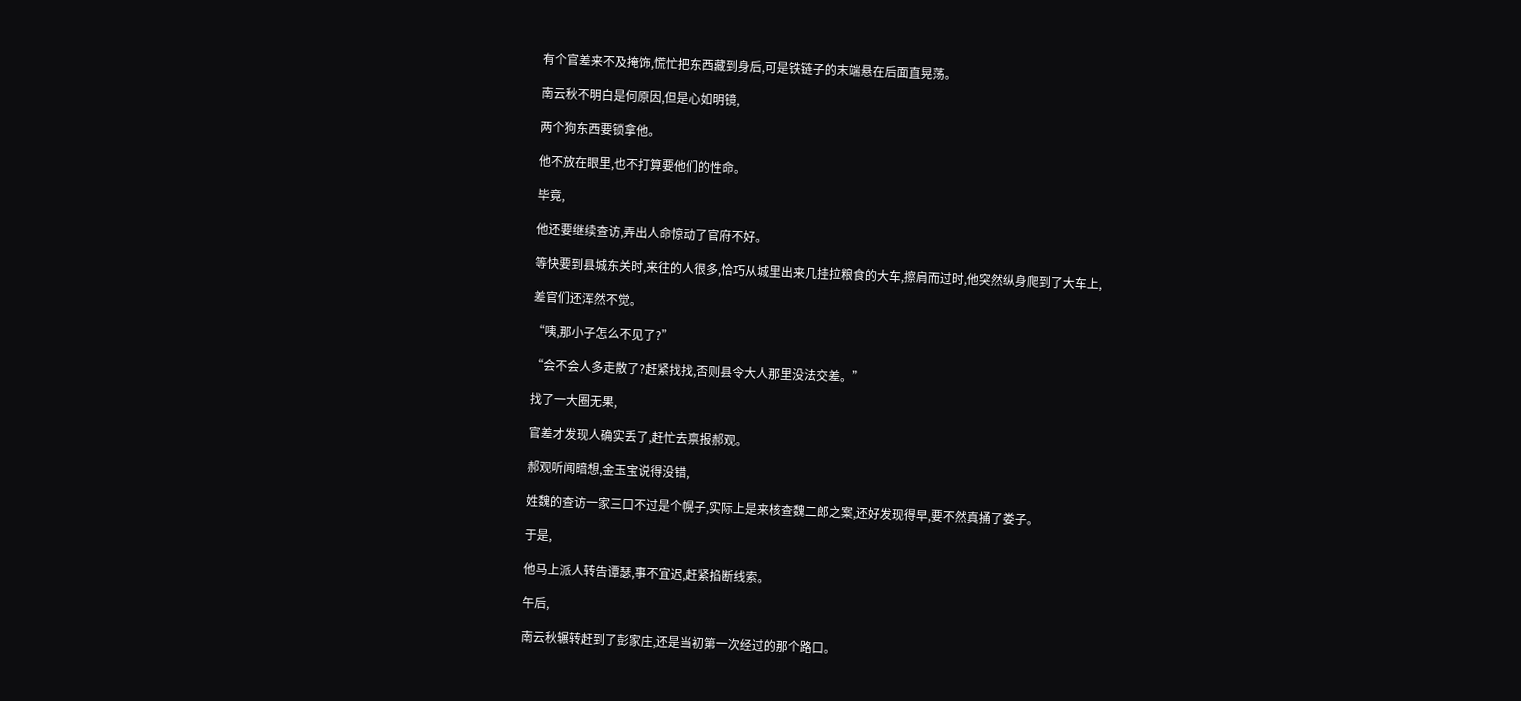有个官差来不及掩饰,慌忙把东西藏到身后,可是铁链子的末端悬在后面直晃荡。

南云秋不明白是何原因,但是心如明镜,

两个狗东西要锁拿他。

他不放在眼里,也不打算要他们的性命。

毕竟,

他还要继续查访,弄出人命惊动了官府不好。

等快要到县城东关时,来往的人很多,恰巧从城里出来几挂拉粮食的大车,擦肩而过时,他突然纵身爬到了大车上,

差官们还浑然不觉。

“咦,那小子怎么不见了?”

“会不会人多走散了?赶紧找找,否则县令大人那里没法交差。”

找了一大圈无果,

官差才发现人确实丢了,赶忙去禀报郝观。

郝观听闻暗想,金玉宝说得没错,

姓魏的查访一家三口不过是个幌子,实际上是来核查魏二郎之案,还好发现得早,要不然真捅了娄子。

于是,

他马上派人转告谭瑟,事不宜迟,赶紧掐断线索。

午后,

南云秋辗转赶到了彭家庄,还是当初第一次经过的那个路口。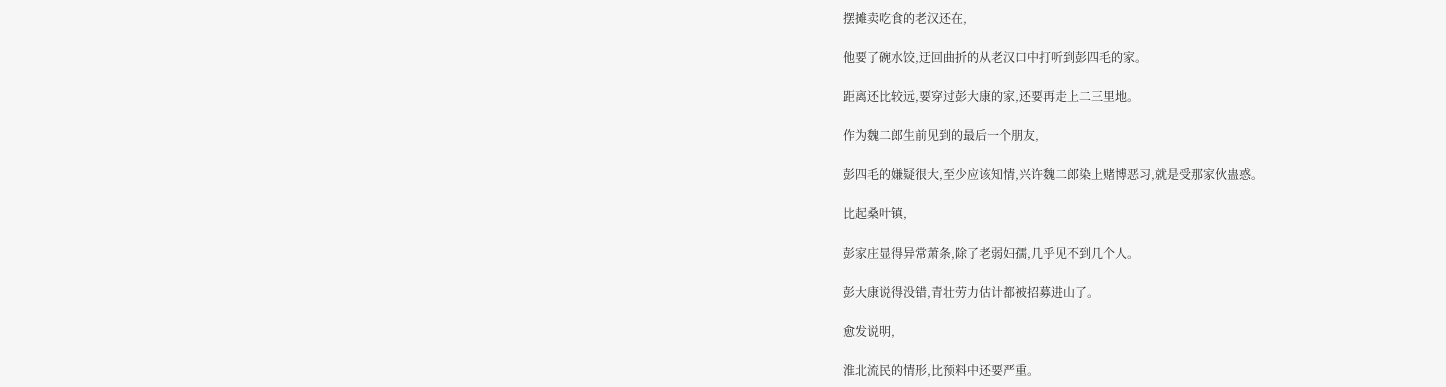摆摊卖吃食的老汉还在,

他要了碗水饺,迂回曲折的从老汉口中打听到彭四毛的家。

距离还比较远,要穿过彭大康的家,还要再走上二三里地。

作为魏二郎生前见到的最后一个朋友,

彭四毛的嫌疑很大,至少应该知情,兴许魏二郎染上赌博恶习,就是受那家伙蛊惑。

比起桑叶镇,

彭家庄显得异常萧条,除了老弱妇孺,几乎见不到几个人。

彭大康说得没错,青壮劳力估计都被招募进山了。

愈发说明,

淮北流民的情形,比预料中还要严重。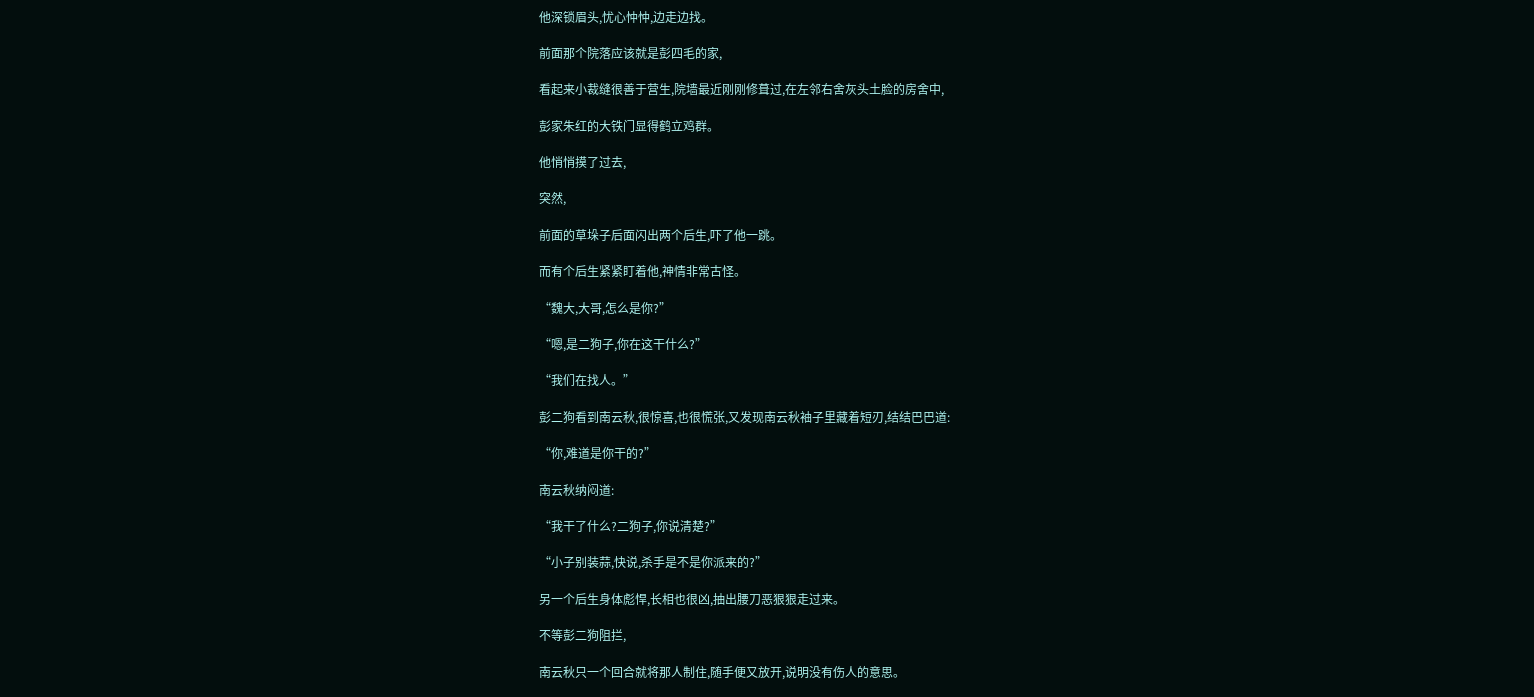他深锁眉头,忧心忡忡,边走边找。

前面那个院落应该就是彭四毛的家,

看起来小裁缝很善于营生,院墙最近刚刚修葺过,在左邻右舍灰头土脸的房舍中,

彭家朱红的大铁门显得鹤立鸡群。

他悄悄摸了过去,

突然,

前面的草垛子后面闪出两个后生,吓了他一跳。

而有个后生紧紧盯着他,神情非常古怪。

“魏大,大哥,怎么是你?”

“嗯,是二狗子,你在这干什么?”

“我们在找人。”

彭二狗看到南云秋,很惊喜,也很慌张,又发现南云秋袖子里藏着短刃,结结巴巴道:

“你,难道是你干的?”

南云秋纳闷道:

“我干了什么?二狗子,你说清楚?”

“小子别装蒜,快说,杀手是不是你派来的?”

另一个后生身体彪悍,长相也很凶,抽出腰刀恶狠狠走过来。

不等彭二狗阻拦,

南云秋只一个回合就将那人制住,随手便又放开,说明没有伤人的意思。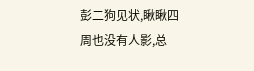彭二狗见状,瞅瞅四周也没有人影,总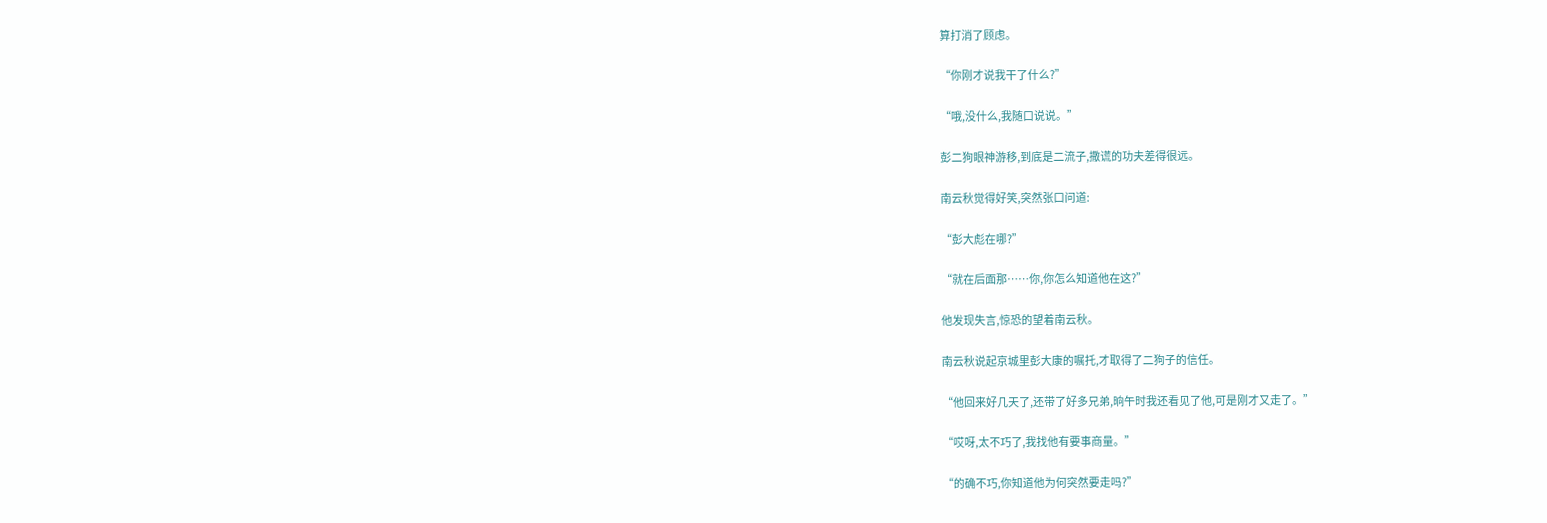算打消了顾虑。

“你刚才说我干了什么?”

“哦,没什么,我随口说说。”

彭二狗眼神游移,到底是二流子,撒谎的功夫差得很远。

南云秋觉得好笑,突然张口问道:

“彭大彪在哪?”

“就在后面那……你,你怎么知道他在这?”

他发现失言,惊恐的望着南云秋。

南云秋说起京城里彭大康的嘱托,才取得了二狗子的信任。

“他回来好几天了,还带了好多兄弟,晌午时我还看见了他,可是刚才又走了。”

“哎呀,太不巧了,我找他有要事商量。”

“的确不巧,你知道他为何突然要走吗?”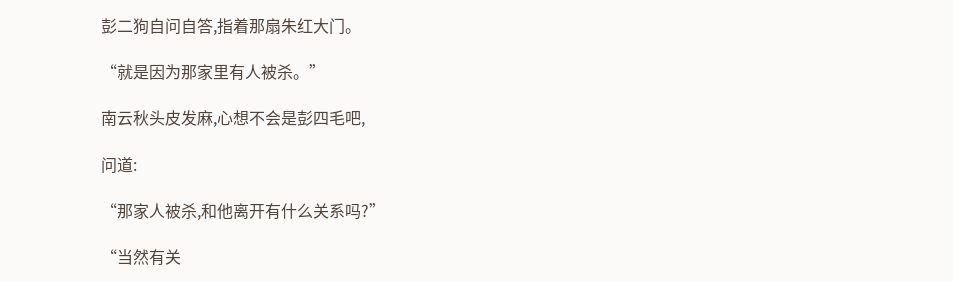彭二狗自问自答,指着那扇朱红大门。

“就是因为那家里有人被杀。”

南云秋头皮发麻,心想不会是彭四毛吧,

问道:

“那家人被杀,和他离开有什么关系吗?”

“当然有关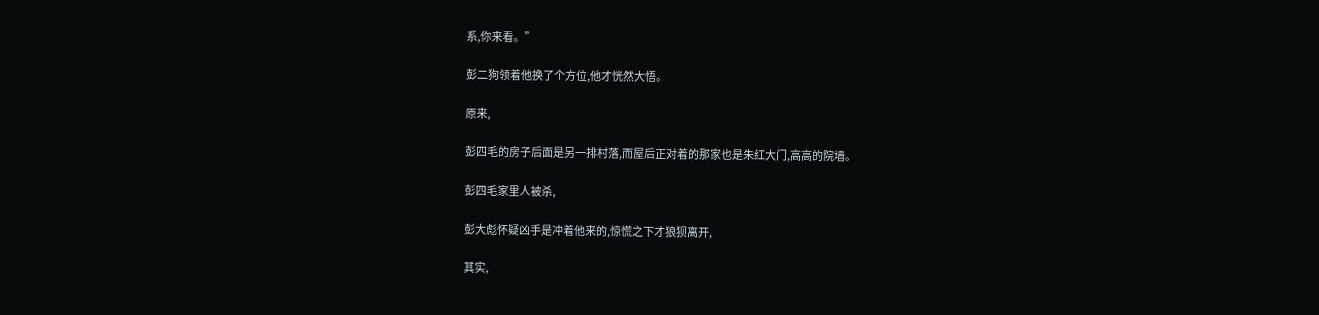系,你来看。”

彭二狗领着他换了个方位,他才恍然大悟。

原来,

彭四毛的房子后面是另一排村落,而屋后正对着的那家也是朱红大门,高高的院墙。

彭四毛家里人被杀,

彭大彪怀疑凶手是冲着他来的,惊慌之下才狼狈离开,

其实,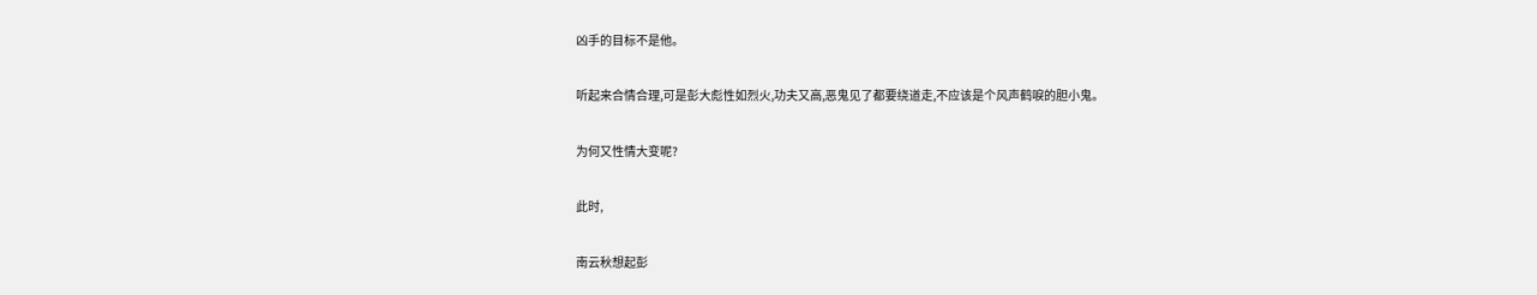凶手的目标不是他。

听起来合情合理,可是彭大彪性如烈火,功夫又高,恶鬼见了都要绕道走,不应该是个风声鹤唳的胆小鬼。

为何又性情大变呢?

此时,

南云秋想起彭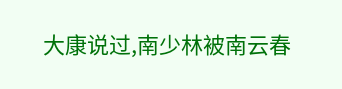大康说过,南少林被南云春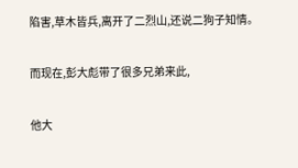陷害,草木皆兵,离开了二烈山,还说二狗子知情。

而现在,彭大彪带了很多兄弟来此,

他大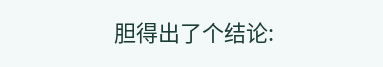胆得出了个结论: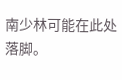南少林可能在此处落脚。